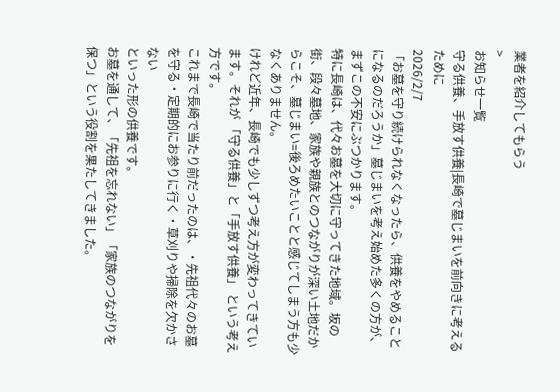業者を紹介してもらう
>
お知らせ一覧
守る供養、手放す供養|長崎で墓じまいを前向きに考えるために
2026/2/7
「お墓を守り続けられなくなったら、供養をやめることになるのだろうか」墓じまいを考え始めた多くの方が、まずこの不安にぶつかります。
特に長崎は、代々お墓を大切に守ってきた地域。坂の街、段々墓地、家族や親族とのつながりが深い土地だからこそ、墓じまい=後ろめたいことと感じてしまう方も少なくありません。
けれど近年、長崎でも少しずつ考え方が変わってきています。それが 「守る供養」と「手放す供養」 という考え方です。
これまで長崎で当たり前だったのは、・先祖代々のお墓を守る・定期的にお参りに行く・草刈りや掃除を欠かさない
といった形の供養です。
お墓を通して、「先祖を忘れない」「家族のつながりを保つ」という役割を果たしてきました。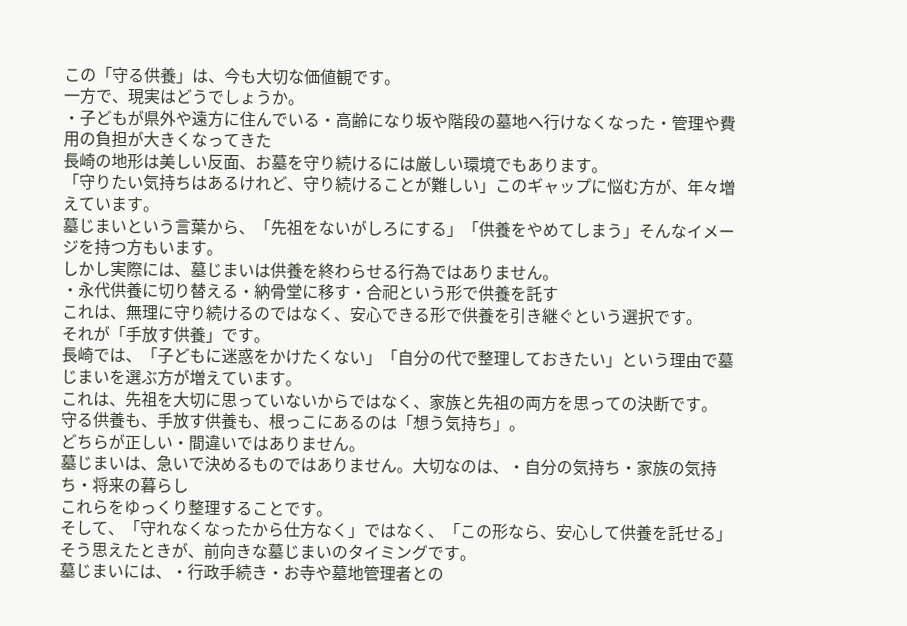この「守る供養」は、今も大切な価値観です。
一方で、現実はどうでしょうか。
・子どもが県外や遠方に住んでいる・高齢になり坂や階段の墓地へ行けなくなった・管理や費用の負担が大きくなってきた
長崎の地形は美しい反面、お墓を守り続けるには厳しい環境でもあります。
「守りたい気持ちはあるけれど、守り続けることが難しい」このギャップに悩む方が、年々増えています。
墓じまいという言葉から、「先祖をないがしろにする」「供養をやめてしまう」そんなイメージを持つ方もいます。
しかし実際には、墓じまいは供養を終わらせる行為ではありません。
・永代供養に切り替える・納骨堂に移す・合祀という形で供養を託す
これは、無理に守り続けるのではなく、安心できる形で供養を引き継ぐという選択です。
それが「手放す供養」です。
長崎では、「子どもに迷惑をかけたくない」「自分の代で整理しておきたい」という理由で墓じまいを選ぶ方が増えています。
これは、先祖を大切に思っていないからではなく、家族と先祖の両方を思っての決断です。
守る供養も、手放す供養も、根っこにあるのは「想う気持ち」。
どちらが正しい・間違いではありません。
墓じまいは、急いで決めるものではありません。大切なのは、・自分の気持ち・家族の気持ち・将来の暮らし
これらをゆっくり整理することです。
そして、「守れなくなったから仕方なく」ではなく、「この形なら、安心して供養を託せる」そう思えたときが、前向きな墓じまいのタイミングです。
墓じまいには、・行政手続き・お寺や墓地管理者との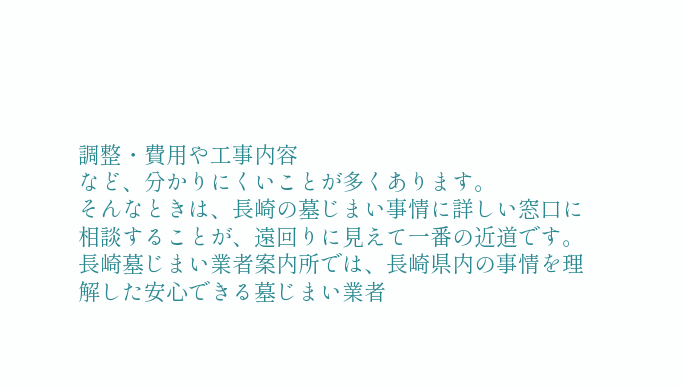調整・費用や工事内容
など、分かりにくいことが多くあります。
そんなときは、長崎の墓じまい事情に詳しい窓口に相談することが、遠回りに見えて一番の近道です。
長崎墓じまい業者案内所では、長崎県内の事情を理解した安心できる墓じまい業者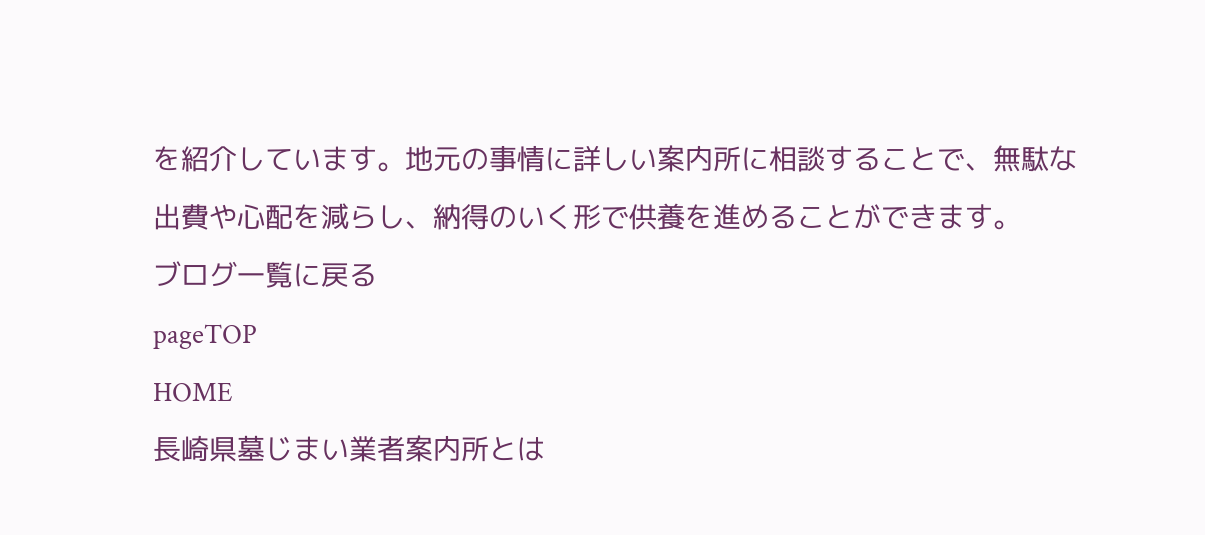を紹介しています。地元の事情に詳しい案内所に相談することで、無駄な出費や心配を減らし、納得のいく形で供養を進めることができます。
ブログ一覧に戻る
pageTOP
HOME
長崎県墓じまい業者案内所とは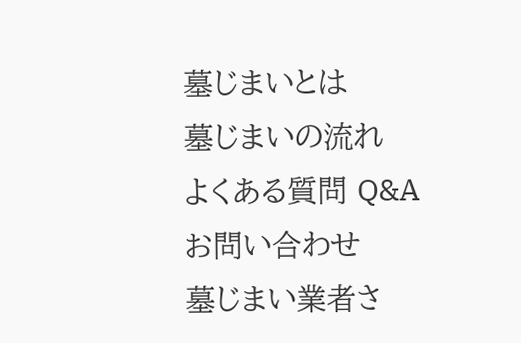墓じまいとは
墓じまいの流れ
よくある質問 Q&A
お問い合わせ
墓じまい業者さ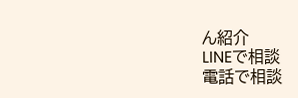ん紹介
LINEで相談
電話で相談